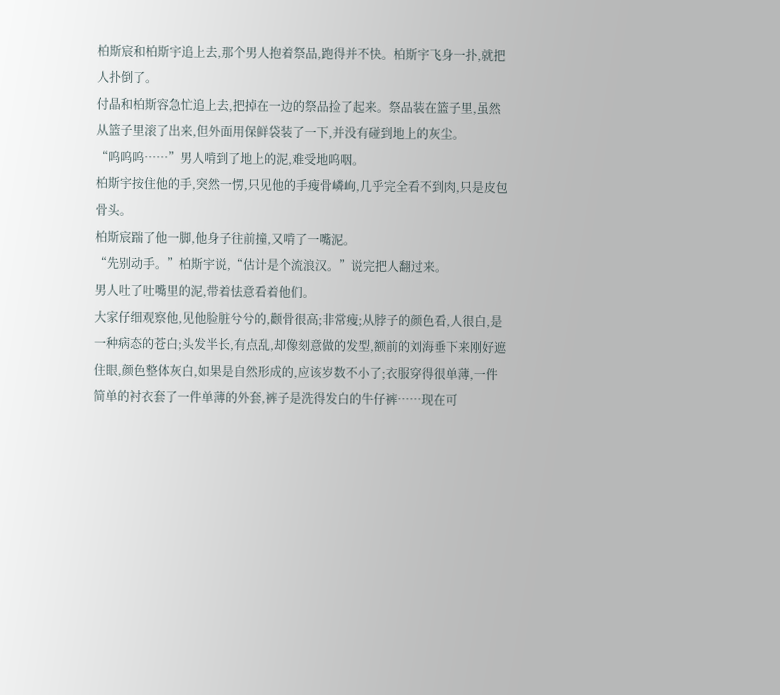柏斯宸和柏斯宇追上去,那个男人抱着祭品,跑得并不快。柏斯宇飞身一扑,就把人扑倒了。
付晶和柏斯容急忙追上去,把掉在一边的祭品捡了起来。祭品装在篮子里,虽然从篮子里滚了出来,但外面用保鲜袋装了一下,并没有碰到地上的灰尘。
“呜呜呜……”男人啃到了地上的泥,难受地呜咽。
柏斯宇按住他的手,突然一愣,只见他的手瘦骨嶙峋,几乎完全看不到肉,只是皮包骨头。
柏斯宸踹了他一脚,他身子往前撞,又啃了一嘴泥。
“先别动手。”柏斯宇说,“估计是个流浪汉。”说完把人翻过来。
男人吐了吐嘴里的泥,带着怯意看着他们。
大家仔细观察他,见他脸脏兮兮的,颧骨很高;非常瘦;从脖子的颜色看,人很白,是一种病态的苍白;头发半长,有点乱,却像刻意做的发型,额前的刘海垂下来刚好遮住眼,颜色整体灰白,如果是自然形成的,应该岁数不小了;衣服穿得很单薄,一件简单的衬衣套了一件单薄的外套,裤子是洗得发白的牛仔裤……现在可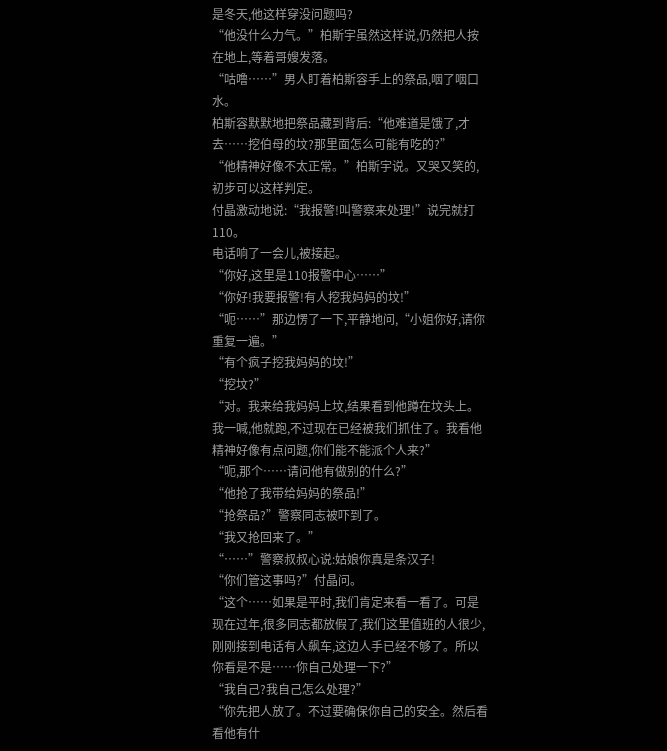是冬天,他这样穿没问题吗?
“他没什么力气。”柏斯宇虽然这样说,仍然把人按在地上,等着哥嫂发落。
“咕噜……”男人盯着柏斯容手上的祭品,咽了咽口水。
柏斯容默默地把祭品藏到背后:“他难道是饿了,才去……挖伯母的坟?那里面怎么可能有吃的?”
“他精神好像不太正常。”柏斯宇说。又哭又笑的,初步可以这样判定。
付晶激动地说:“我报警!叫警察来处理!”说完就打110。
电话响了一会儿,被接起。
“你好,这里是110报警中心……”
“你好!我要报警!有人挖我妈妈的坟!”
“呃……”那边愣了一下,平静地问,“小姐你好,请你重复一遍。”
“有个疯子挖我妈妈的坟!”
“挖坟?”
“对。我来给我妈妈上坟,结果看到他蹲在坟头上。我一喊,他就跑,不过现在已经被我们抓住了。我看他精神好像有点问题,你们能不能派个人来?”
“呃,那个……请问他有做别的什么?”
“他抢了我带给妈妈的祭品!”
“抢祭品?”警察同志被吓到了。
“我又抢回来了。”
“……”警察叔叔心说:姑娘你真是条汉子!
“你们管这事吗?”付晶问。
“这个……如果是平时,我们肯定来看一看了。可是现在过年,很多同志都放假了,我们这里值班的人很少,刚刚接到电话有人飙车,这边人手已经不够了。所以你看是不是……你自己处理一下?”
“我自己?我自己怎么处理?”
“你先把人放了。不过要确保你自己的安全。然后看看他有什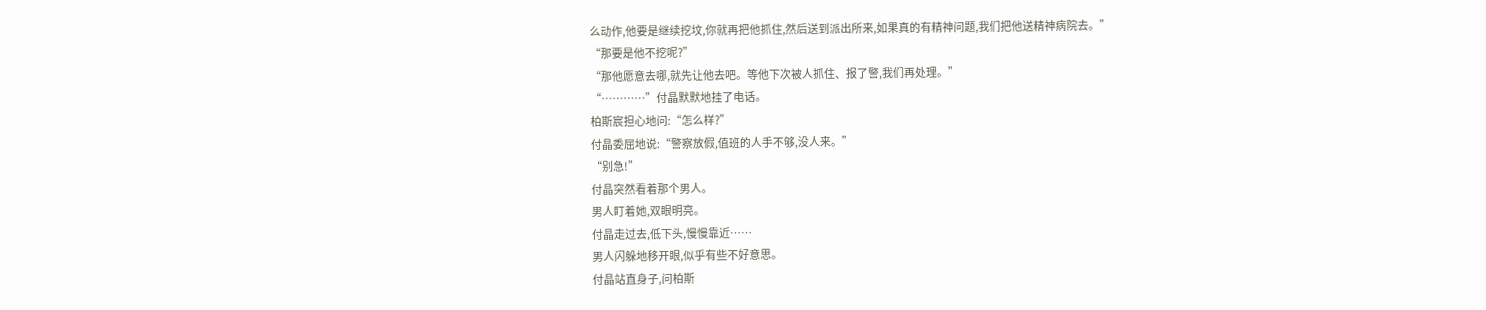么动作,他要是继续挖坟,你就再把他抓住,然后送到派出所来,如果真的有精神问题,我们把他送精神病院去。”
“那要是他不挖呢?”
“那他愿意去哪,就先让他去吧。等他下次被人抓住、报了警,我们再处理。”
“…………”付晶默默地挂了电话。
柏斯宸担心地问:“怎么样?”
付晶委屈地说:“警察放假,值班的人手不够,没人来。”
“别急!”
付晶突然看着那个男人。
男人盯着她,双眼明亮。
付晶走过去,低下头,慢慢靠近……
男人闪躲地移开眼,似乎有些不好意思。
付晶站直身子,问柏斯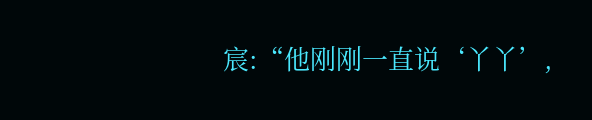宸:“他刚刚一直说‘丫丫’,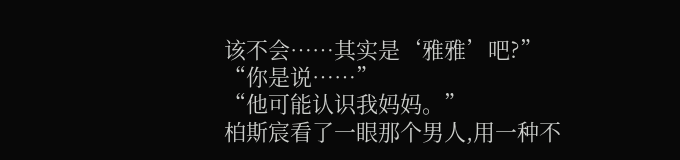该不会……其实是‘雅雅’吧?”
“你是说……”
“他可能认识我妈妈。”
柏斯宸看了一眼那个男人,用一种不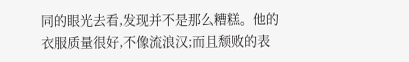同的眼光去看,发现并不是那么糟糕。他的衣服质量很好,不像流浪汉;而且颓败的表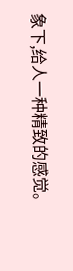象下,给人一种精致的感觉。